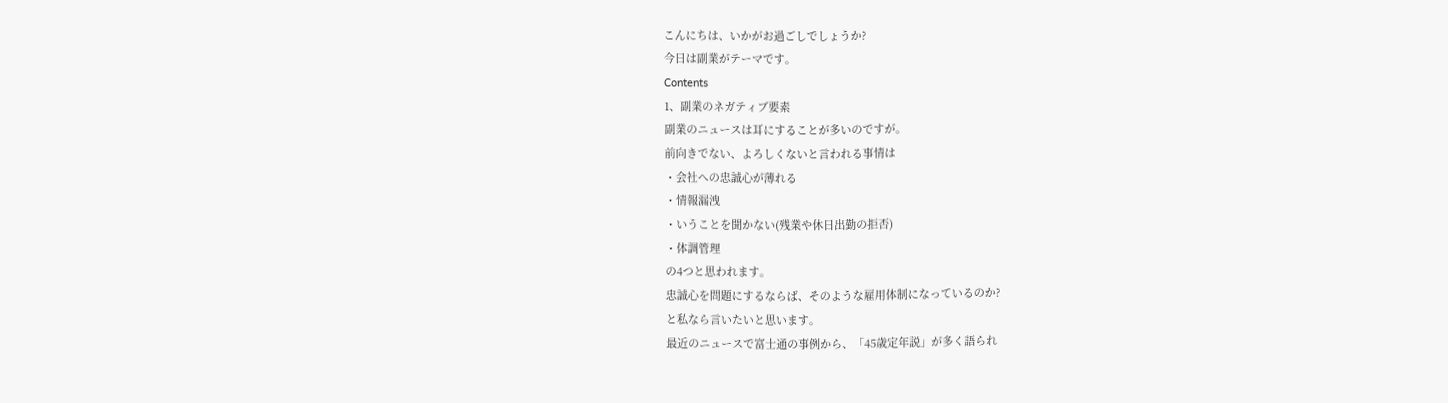こんにちは、いかがお過ごしでしょうか?
今日は副業がテーマです。
Contents
1、副業のネガティブ要素
副業のニュースは耳にすることが多いのですが。
前向きでない、よろしくないと言われる事情は
・会社への忠誠心が薄れる
・情報漏洩
・いうことを聞かない(残業や休日出勤の拒否)
・体調管理
の4つと思われます。
忠誠心を問題にするならば、そのような雇用体制になっているのか?
と私なら言いたいと思います。
最近のニュースで富士通の事例から、「45歳定年説」が多く語られ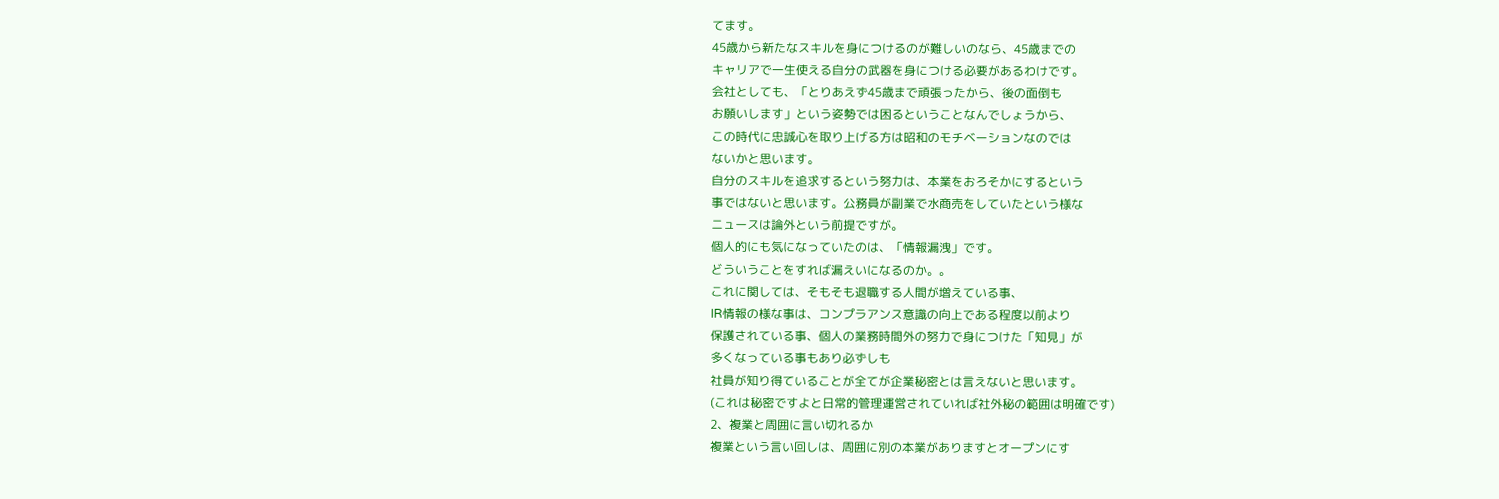てます。
45歳から新たなスキルを身につけるのが難しいのなら、45歳までの
キャリアで一生使える自分の武器を身につける必要があるわけです。
会社としても、「とりあえず45歳まで頑張ったから、後の面倒も
お願いします」という姿勢では困るということなんでしょうから、
この時代に忠誠心を取り上げる方は昭和のモチベーションなのでは
ないかと思います。
自分のスキルを追求するという努力は、本業をおろそかにするという
事ではないと思います。公務員が副業で水商売をしていたという様な
ニュースは論外という前提ですが。
個人的にも気になっていたのは、「情報漏洩」です。
どういうことをすれば漏えいになるのか。。
これに関しては、そもそも退職する人間が増えている事、
IR情報の様な事は、コンプラアンス意識の向上である程度以前より
保護されている事、個人の業務時間外の努力で身につけた「知見」が
多くなっている事もあり必ずしも
社員が知り得ていることが全てが企業秘密とは言えないと思います。
(これは秘密ですよと日常的管理運営されていれば社外秘の範囲は明確です)
2、複業と周囲に言い切れるか
複業という言い回しは、周囲に別の本業がありますとオープンにす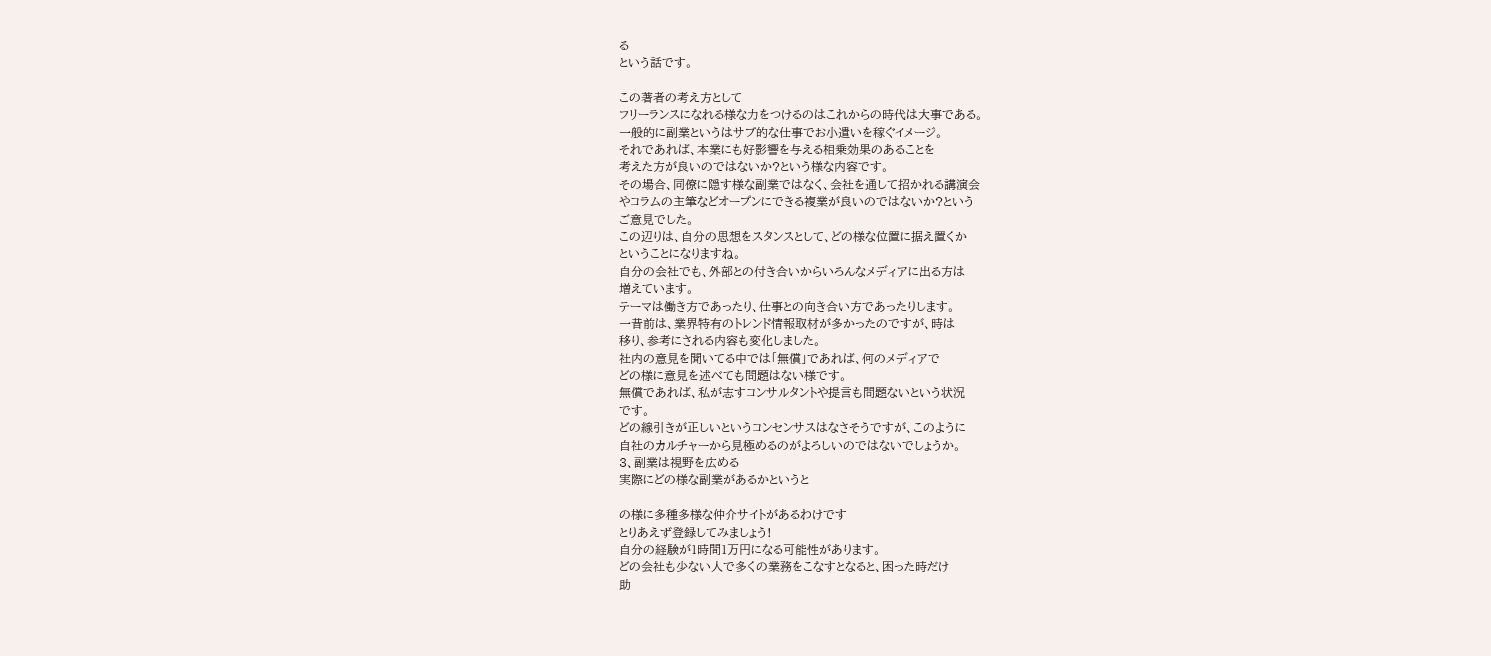る
という話です。

この著者の考え方として
フリーランスになれる様な力をつけるのはこれからの時代は大事である。
一般的に副業というはサブ的な仕事でお小遣いを稼ぐイメージ。
それであれば、本業にも好影響を与える相乗効果のあることを
考えた方が良いのではないか?という様な内容です。
その場合、同僚に隠す様な副業ではなく、会社を通して招かれる講演会
やコラムの主筆などオープンにできる複業が良いのではないか?という
ご意見でした。
この辺りは、自分の思想をスタンスとして、どの様な位置に据え置くか
ということになりますね。
自分の会社でも、外部との付き合いからいろんなメディアに出る方は
増えています。
テーマは働き方であったり、仕事との向き合い方であったりします。
一昔前は、業界特有のトレンド情報取材が多かったのですが、時は
移り、参考にされる内容も変化しました。
社内の意見を聞いてる中では「無償」であれば、何のメディアで
どの様に意見を述べても問題はない様です。
無償であれば、私が志すコンサルタントや提言も問題ないという状況
です。
どの線引きが正しいというコンセンサスはなさそうですが、このように
自社のカルチャーから見極めるのがよろしいのではないでしょうか。
3、副業は視野を広める
実際にどの様な副業があるかというと

の様に多種多様な仲介サイトがあるわけです
とりあえず登録してみましょう!
自分の経験が1時間1万円になる可能性があります。
どの会社も少ない人で多くの業務をこなすとなると、困った時だけ
助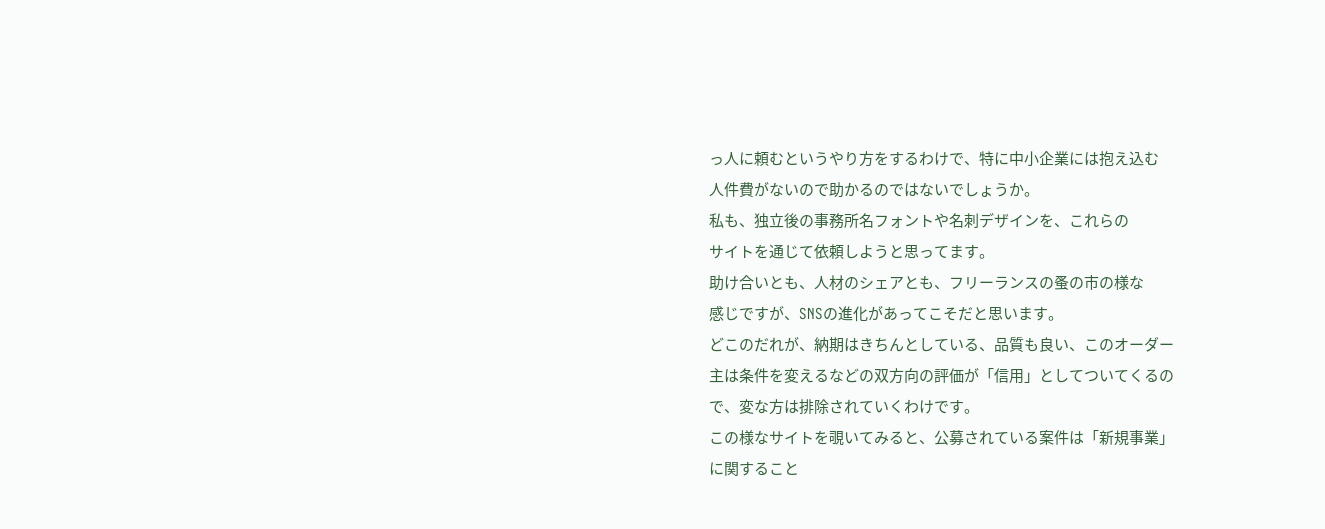っ人に頼むというやり方をするわけで、特に中小企業には抱え込む
人件費がないので助かるのではないでしょうか。
私も、独立後の事務所名フォントや名刺デザインを、これらの
サイトを通じて依頼しようと思ってます。
助け合いとも、人材のシェアとも、フリーランスの蚤の市の様な
感じですが、SNSの進化があってこそだと思います。
どこのだれが、納期はきちんとしている、品質も良い、このオーダー
主は条件を変えるなどの双方向の評価が「信用」としてついてくるの
で、変な方は排除されていくわけです。
この様なサイトを覗いてみると、公募されている案件は「新規事業」
に関すること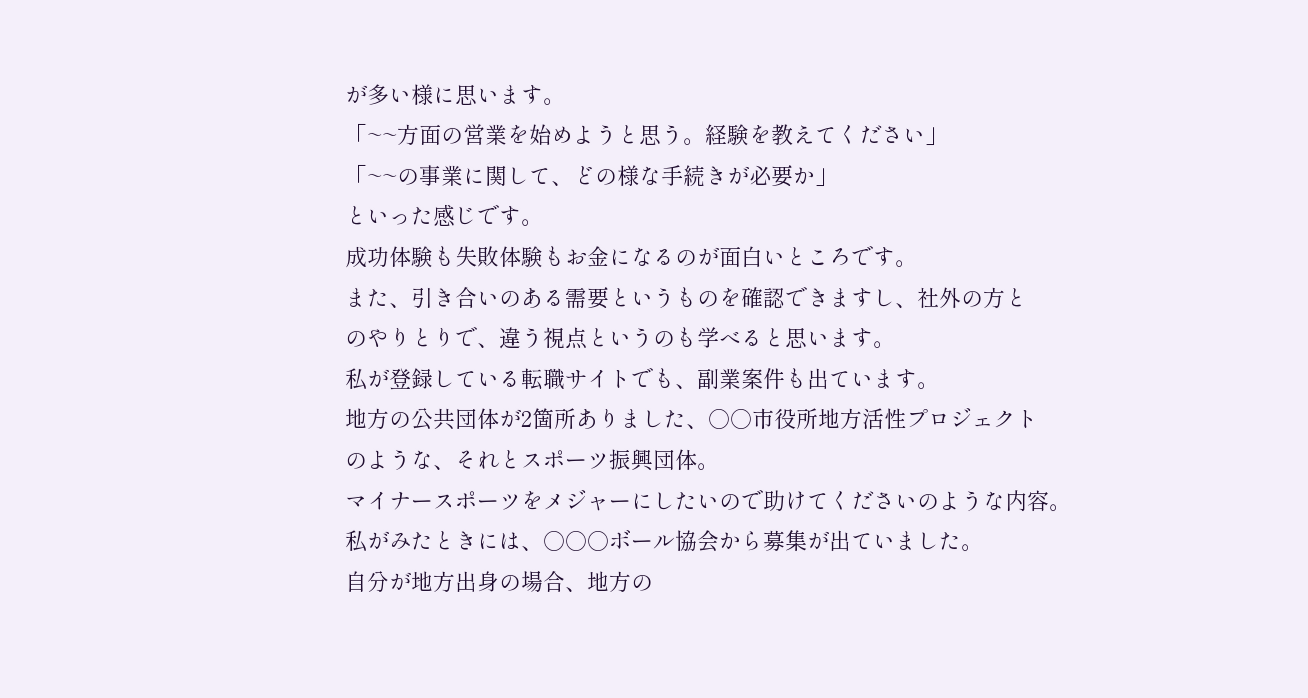が多い様に思います。
「~~方面の営業を始めようと思う。経験を教えてください」
「~~の事業に関して、どの様な手続きが必要か」
といった感じです。
成功体験も失敗体験もお金になるのが面白いところです。
また、引き合いのある需要というものを確認できますし、社外の方と
のやりとりで、違う視点というのも学べると思います。
私が登録している転職サイトでも、副業案件も出ています。
地方の公共団体が2箇所ありました、○○市役所地方活性プロジェクト
のような、それとスポーツ振興団体。
マイナースポーツをメジャーにしたいので助けてくださいのような内容。
私がみたときには、○○○ボール協会から募集が出ていました。
自分が地方出身の場合、地方の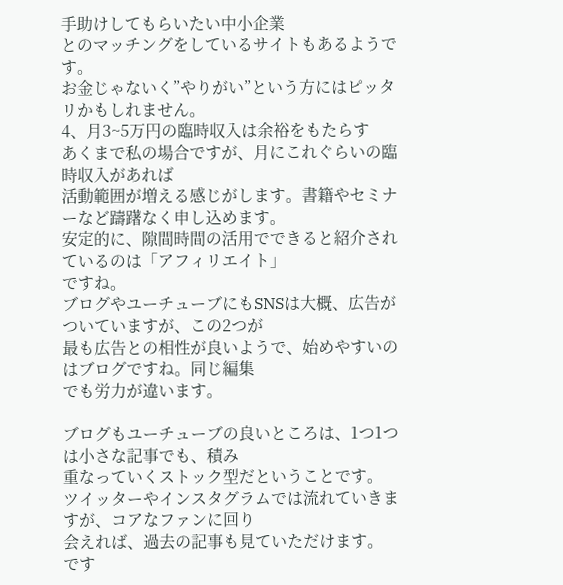手助けしてもらいたい中小企業
とのマッチングをしているサイトもあるようです。
お金じゃないく”やりがい”という方にはピッタリかもしれません。
4、月3~5万円の臨時収入は余裕をもたらす
あくまで私の場合ですが、月にこれぐらいの臨時収入があれば
活動範囲が増える感じがします。書籍やセミナーなど躊躇なく申し込めます。
安定的に、隙間時間の活用でできると紹介されているのは「アフィリエイト」
ですね。
ブログやユーチューブにもSNSは大概、広告がついていますが、この2つが
最も広告との相性が良いようで、始めやすいのはブログですね。同じ編集
でも労力が違います。

ブログもユーチューブの良いところは、1つ1つは小さな記事でも、積み
重なっていくストック型だということです。
ツイッターやインスタグラムでは流れていきますが、コアなファンに回り
会えれば、過去の記事も見ていただけます。
です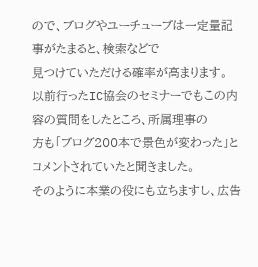ので、ブログやユーチューブは一定量記事がたまると、検索などで
見つけていただける確率が高まります。
以前行ったIC協会のセミナーでもこの内容の質問をしたところ、所属理事の
方も「ブログ200本で景色が変わった」とコメントされていたと聞きました。
そのように本業の役にも立ちますし、広告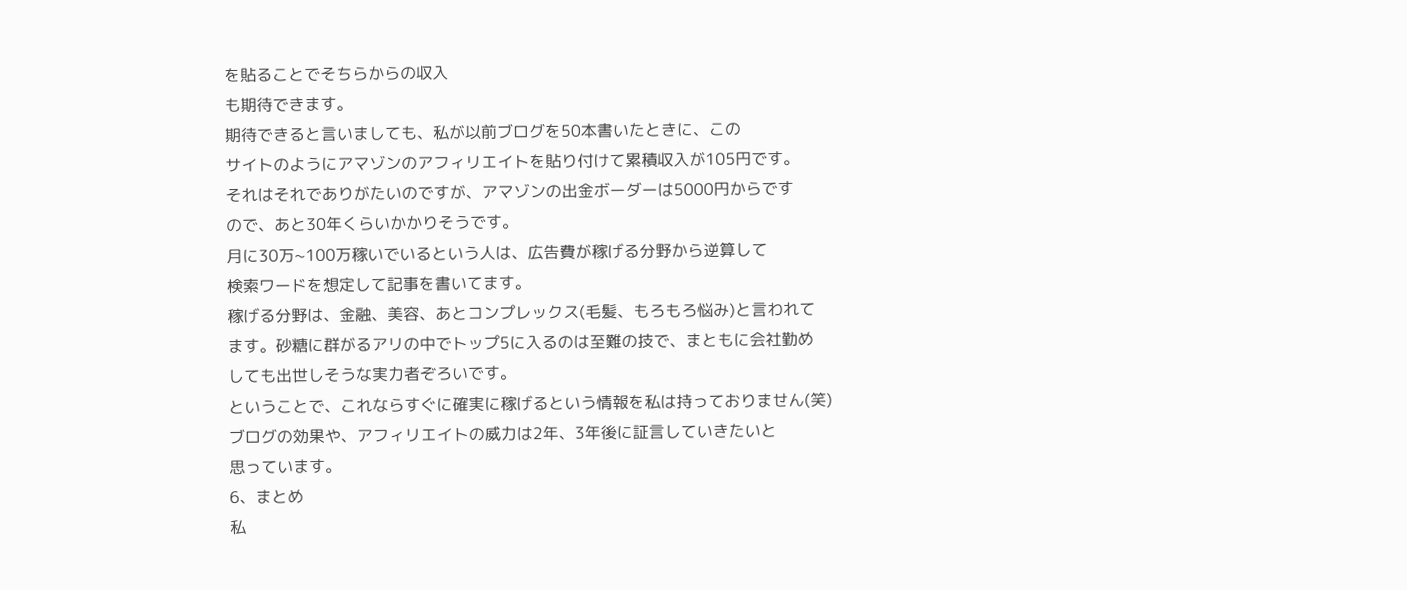を貼ることでそちらからの収入
も期待できます。
期待できると言いましても、私が以前ブログを50本書いたときに、この
サイトのようにアマゾンのアフィリエイトを貼り付けて累積収入が105円です。
それはそれでありがたいのですが、アマゾンの出金ボーダーは5000円からです
ので、あと30年くらいかかりそうです。
月に30万~100万稼いでいるという人は、広告費が稼げる分野から逆算して
検索ワードを想定して記事を書いてます。
稼げる分野は、金融、美容、あとコンプレックス(毛髪、もろもろ悩み)と言われて
ます。砂糖に群がるアリの中でトップ5に入るのは至難の技で、まともに会社勤め
しても出世しそうな実力者ぞろいです。
ということで、これならすぐに確実に稼げるという情報を私は持っておりません(笑)
ブログの効果や、アフィリエイトの威力は2年、3年後に証言していきたいと
思っています。
6、まとめ
私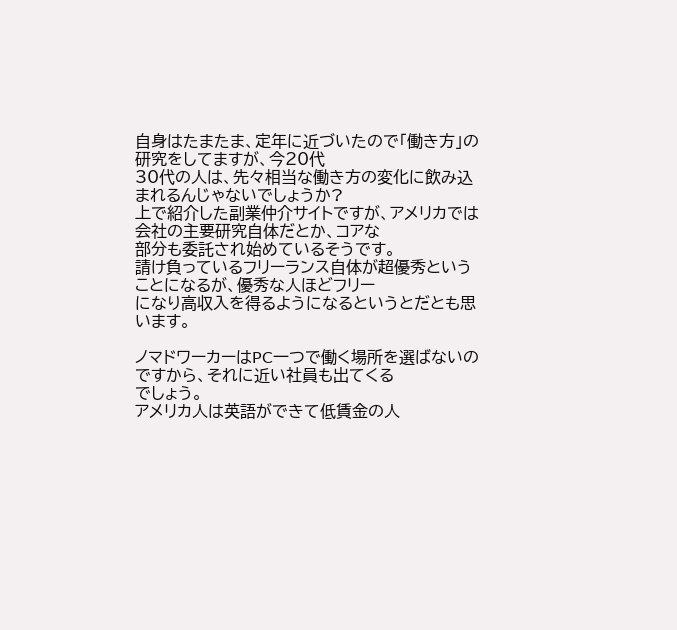自身はたまたま、定年に近づいたので「働き方」の研究をしてますが、今20代
30代の人は、先々相当な働き方の変化に飲み込まれるんじゃないでしょうか?
上で紹介した副業仲介サイトですが、アメリカでは会社の主要研究自体だとか、コアな
部分も委託され始めているそうです。
請け負っているフリーランス自体が超優秀ということになるが、優秀な人ほどフリー
になり高収入を得るようになるというとだとも思います。

ノマドワーカーはPC一つで働く場所を選ばないのですから、それに近い社員も出てくる
でしょう。
アメリカ人は英語ができて低賃金の人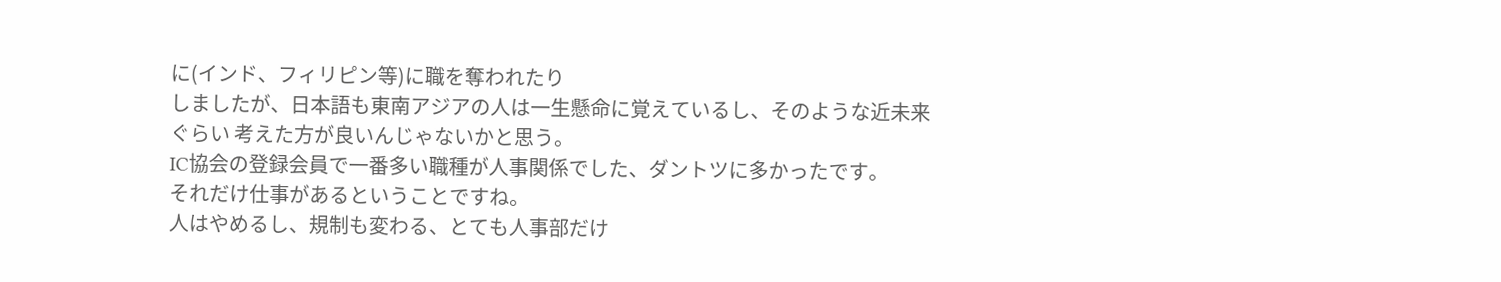に(インド、フィリピン等)に職を奪われたり
しましたが、日本語も東南アジアの人は一生懸命に覚えているし、そのような近未来
ぐらい 考えた方が良いんじゃないかと思う。
IC協会の登録会員で一番多い職種が人事関係でした、ダントツに多かったです。
それだけ仕事があるということですね。
人はやめるし、規制も変わる、とても人事部だけ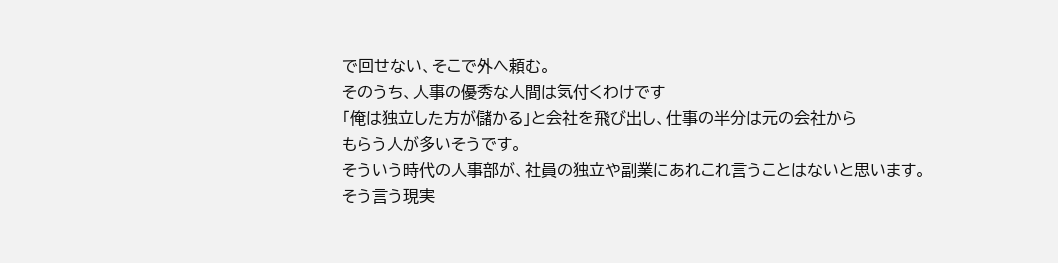で回せない、そこで外へ頼む。
そのうち、人事の優秀な人間は気付くわけです
「俺は独立した方が儲かる」と会社を飛び出し、仕事の半分は元の会社から
もらう人が多いそうです。
そういう時代の人事部が、社員の独立や副業にあれこれ言うことはないと思います。
そう言う現実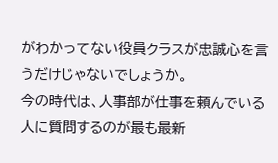がわかってない役員クラスが忠誠心を言うだけじゃないでしょうか。
今の時代は、人事部が仕事を頼んでいる人に質問するのが最も最新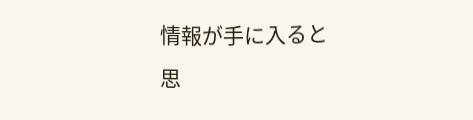情報が手に入ると
思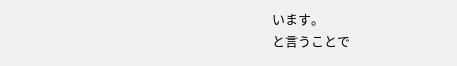います。
と言うことで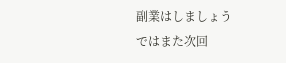副業はしましょう
ではまた次回